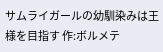サムライガールの幼馴染みは王様を目指す 作:ボルメテ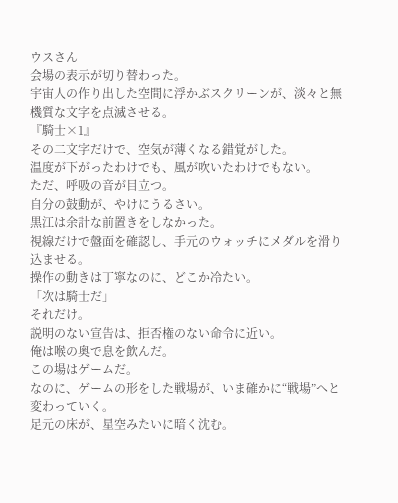ウスさん
会場の表示が切り替わった。
宇宙人の作り出した空間に浮かぶスクリーンが、淡々と無機質な文字を点滅させる。
『騎士×1』
その二文字だけで、空気が薄くなる錯覚がした。
温度が下がったわけでも、風が吹いたわけでもない。
ただ、呼吸の音が目立つ。
自分の鼓動が、やけにうるさい。
黒江は余計な前置きをしなかった。
視線だけで盤面を確認し、手元のウォッチにメダルを滑り込ませる。
操作の動きは丁寧なのに、どこか冷たい。
「次は騎士だ」
それだけ。
説明のない宣告は、拒否権のない命令に近い。
俺は喉の奥で息を飲んだ。
この場はゲームだ。
なのに、ゲームの形をした戦場が、いま確かに“戦場”へと変わっていく。
足元の床が、星空みたいに暗く沈む。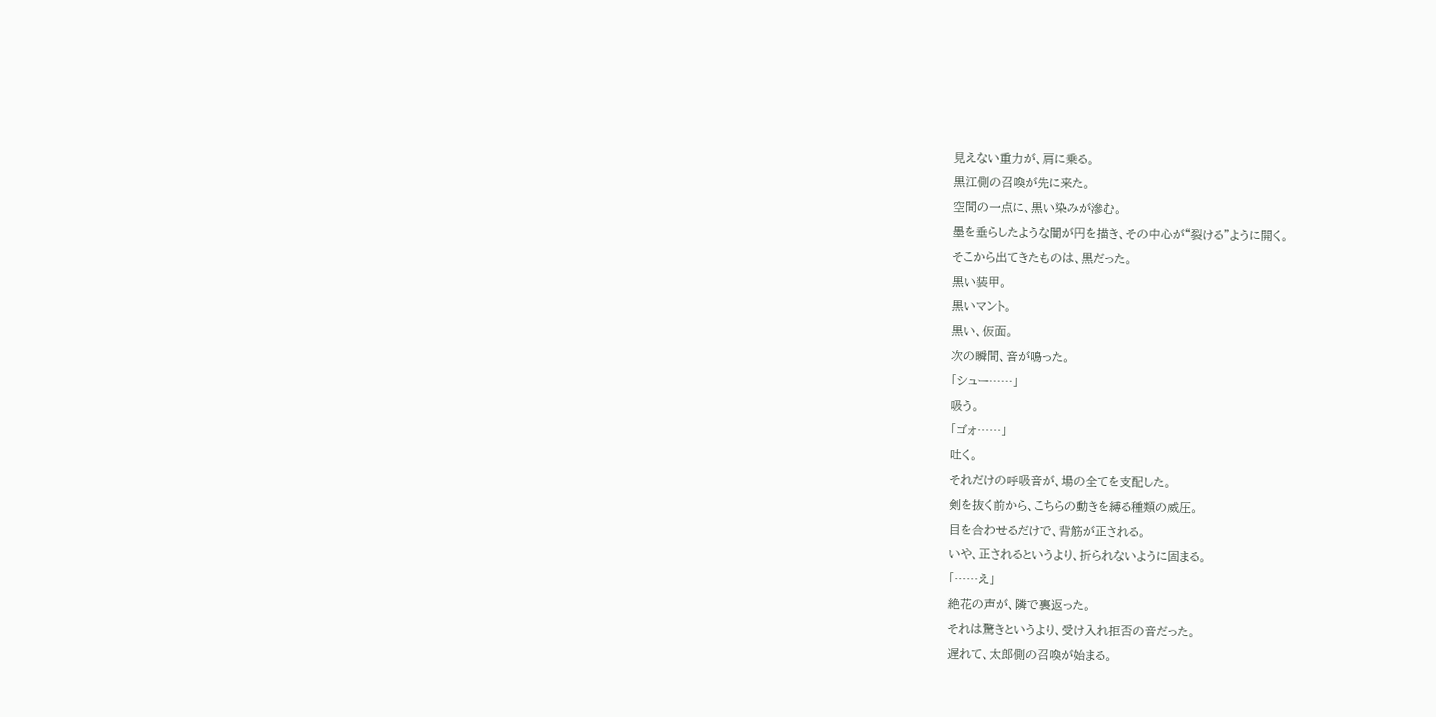見えない重力が、肩に乗る。
黒江側の召喚が先に来た。
空間の一点に、黒い染みが滲む。
墨を垂らしたような闇が円を描き、その中心が“裂ける”ように開く。
そこから出てきたものは、黒だった。
黒い装甲。
黒いマント。
黒い、仮面。
次の瞬間、音が鳴った。
「シュー……」
吸う。
「ゴォ……」
吐く。
それだけの呼吸音が、場の全てを支配した。
剣を抜く前から、こちらの動きを縛る種類の威圧。
目を合わせるだけで、背筋が正される。
いや、正されるというより、折られないように固まる。
「……え」
絶花の声が、隣で裏返った。
それは驚きというより、受け入れ拒否の音だった。
遅れて、太郎側の召喚が始まる。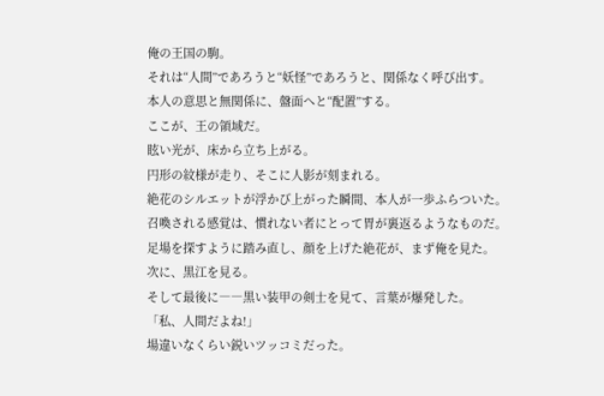俺の王国の駒。
それは“人間”であろうと“妖怪”であろうと、関係なく呼び出す。
本人の意思と無関係に、盤面へと“配置”する。
ここが、王の領域だ。
眩い光が、床から立ち上がる。
円形の紋様が走り、そこに人影が刻まれる。
絶花のシルエットが浮かび上がった瞬間、本人が一歩ふらついた。
召喚される感覚は、慣れない者にとって胃が裏返るようなものだ。
足場を探すように踏み直し、顔を上げた絶花が、まず俺を見た。
次に、黒江を見る。
そして最後に――黒い装甲の剣士を見て、言葉が爆発した。
「私、人間だよね!」
場違いなくらい鋭いツッコミだった。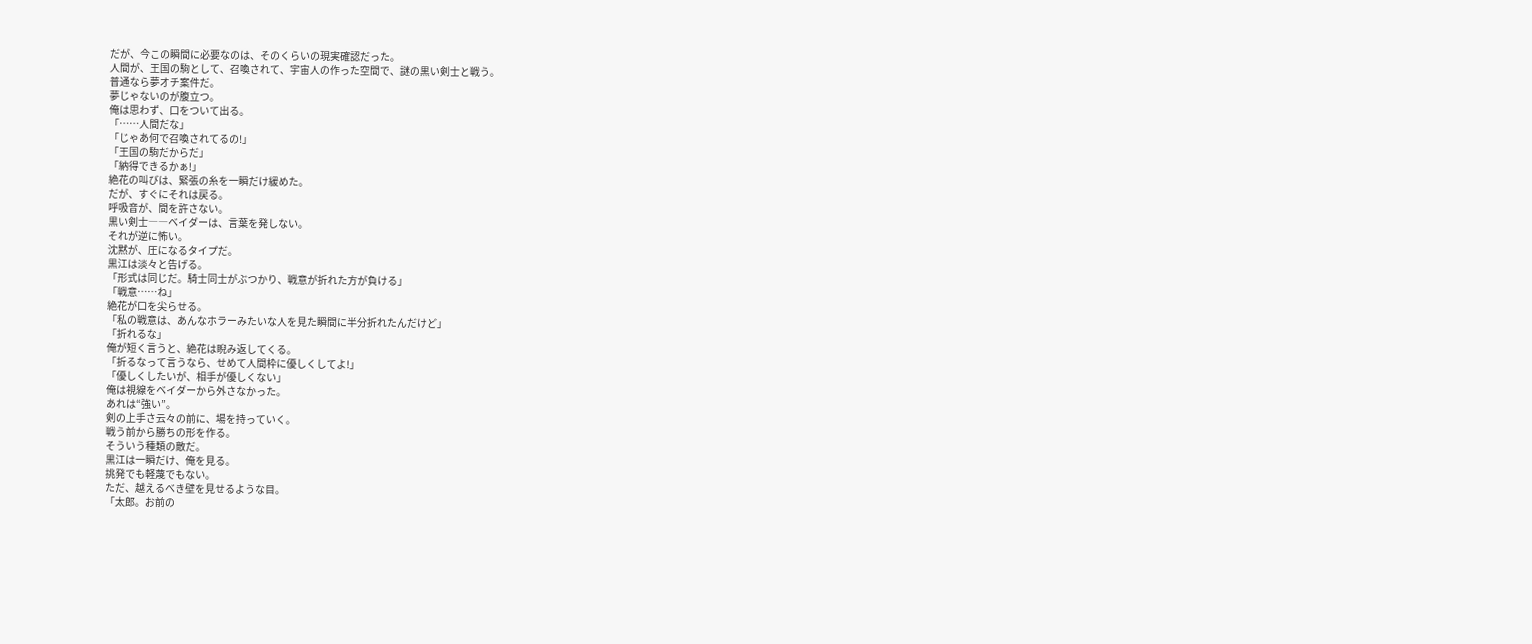だが、今この瞬間に必要なのは、そのくらいの現実確認だった。
人間が、王国の駒として、召喚されて、宇宙人の作った空間で、謎の黒い剣士と戦う。
普通なら夢オチ案件だ。
夢じゃないのが腹立つ。
俺は思わず、口をついて出る。
「……人間だな」
「じゃあ何で召喚されてるの!」
「王国の駒だからだ」
「納得できるかぁ!」
絶花の叫びは、緊張の糸を一瞬だけ緩めた。
だが、すぐにそれは戻る。
呼吸音が、間を許さない。
黒い剣士――ベイダーは、言葉を発しない。
それが逆に怖い。
沈黙が、圧になるタイプだ。
黒江は淡々と告げる。
「形式は同じだ。騎士同士がぶつかり、戦意が折れた方が負ける」
「戦意……ね」
絶花が口を尖らせる。
「私の戦意は、あんなホラーみたいな人を見た瞬間に半分折れたんだけど」
「折れるな」
俺が短く言うと、絶花は睨み返してくる。
「折るなって言うなら、せめて人間枠に優しくしてよ!」
「優しくしたいが、相手が優しくない」
俺は視線をベイダーから外さなかった。
あれは“強い”。
剣の上手さ云々の前に、場を持っていく。
戦う前から勝ちの形を作る。
そういう種類の敵だ。
黒江は一瞬だけ、俺を見る。
挑発でも軽蔑でもない。
ただ、越えるべき壁を見せるような目。
「太郎。お前の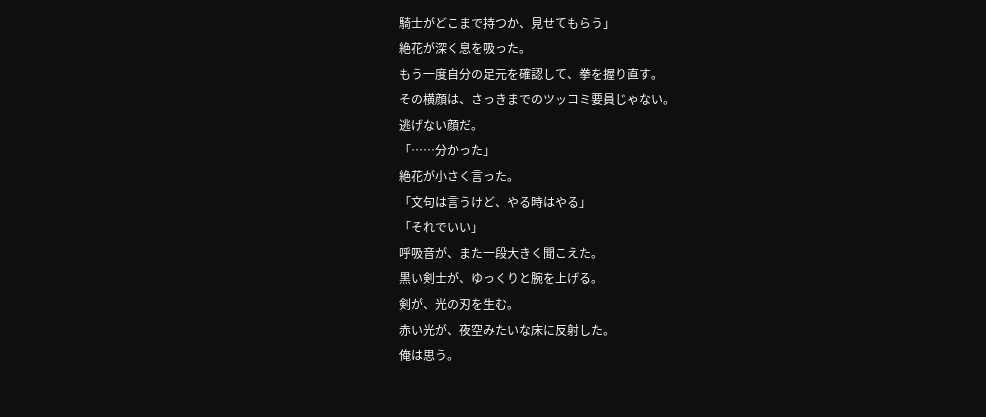騎士がどこまで持つか、見せてもらう」
絶花が深く息を吸った。
もう一度自分の足元を確認して、拳を握り直す。
その横顔は、さっきまでのツッコミ要員じゃない。
逃げない顔だ。
「……分かった」
絶花が小さく言った。
「文句は言うけど、やる時はやる」
「それでいい」
呼吸音が、また一段大きく聞こえた。
黒い剣士が、ゆっくりと腕を上げる。
剣が、光の刃を生む。
赤い光が、夜空みたいな床に反射した。
俺は思う。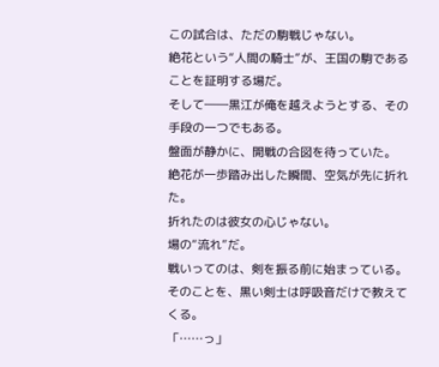この試合は、ただの駒戦じゃない。
絶花という“人間の騎士”が、王国の駒であることを証明する場だ。
そして――黒江が俺を越えようとする、その手段の一つでもある。
盤面が静かに、開戦の合図を待っていた。
絶花が一歩踏み出した瞬間、空気が先に折れた。
折れたのは彼女の心じゃない。
場の“流れ”だ。
戦いってのは、剣を振る前に始まっている。
そのことを、黒い剣士は呼吸音だけで教えてくる。
「……っ」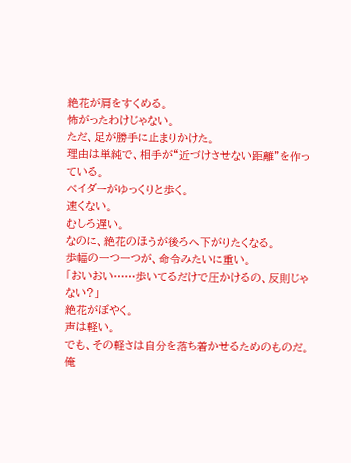絶花が肩をすくめる。
怖がったわけじゃない。
ただ、足が勝手に止まりかけた。
理由は単純で、相手が“近づけさせない距離”を作っている。
ベイダーがゆっくりと歩く。
速くない。
むしろ遅い。
なのに、絶花のほうが後ろへ下がりたくなる。
歩幅の一つ一つが、命令みたいに重い。
「おいおい……歩いてるだけで圧かけるの、反則じゃない?」
絶花がぼやく。
声は軽い。
でも、その軽さは自分を落ち着かせるためのものだ。
俺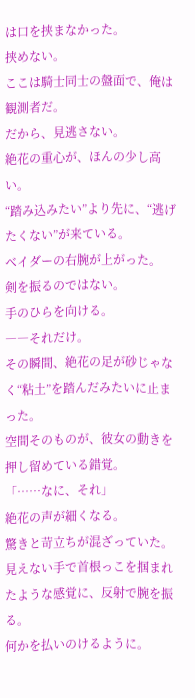は口を挟まなかった。
挟めない。
ここは騎士同士の盤面で、俺は観測者だ。
だから、見逃さない。
絶花の重心が、ほんの少し高い。
“踏み込みたい”より先に、“逃げたくない”が来ている。
ベイダーの右腕が上がった。
剣を振るのではない。
手のひらを向ける。
――それだけ。
その瞬間、絶花の足が砂じゃなく“粘土”を踏んだみたいに止まった。
空間そのものが、彼女の動きを押し留めている錯覚。
「……なに、それ」
絶花の声が細くなる。
驚きと苛立ちが混ざっていた。
見えない手で首根っこを掴まれたような感覚に、反射で腕を振る。
何かを払いのけるように。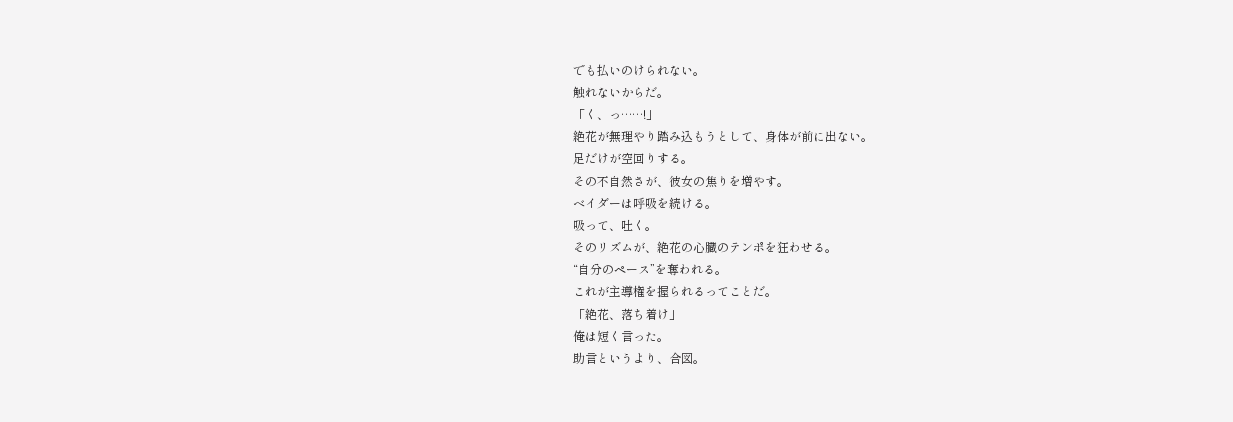でも払いのけられない。
触れないからだ。
「く、っ……!」
絶花が無理やり踏み込もうとして、身体が前に出ない。
足だけが空回りする。
その不自然さが、彼女の焦りを増やす。
ベイダーは呼吸を続ける。
吸って、吐く。
そのリズムが、絶花の心臓のテンポを狂わせる。
“自分のペース”を奪われる。
これが主導権を握られるってことだ。
「絶花、落ち着け」
俺は短く言った。
助言というより、合図。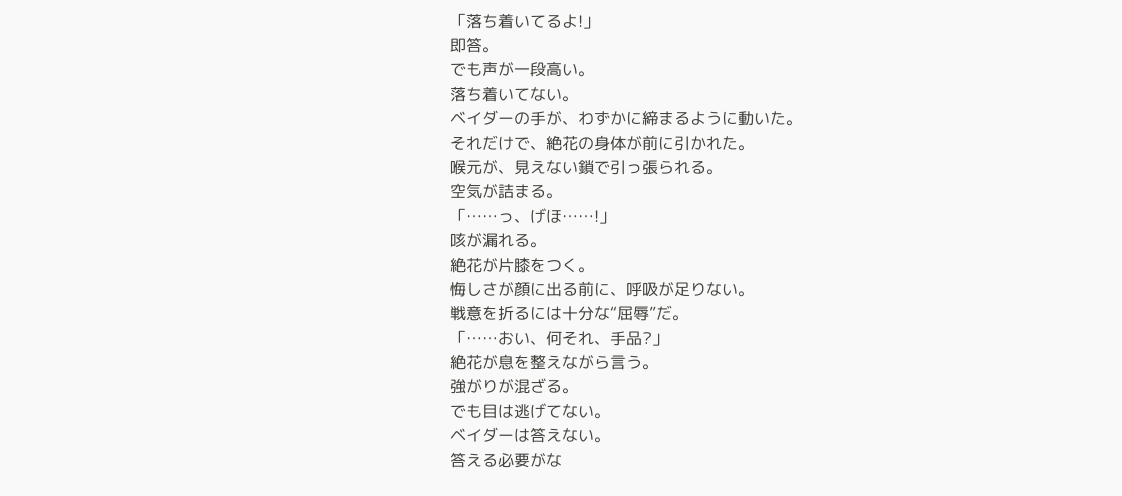「落ち着いてるよ!」
即答。
でも声が一段高い。
落ち着いてない。
ベイダーの手が、わずかに締まるように動いた。
それだけで、絶花の身体が前に引かれた。
喉元が、見えない鎖で引っ張られる。
空気が詰まる。
「……っ、げほ……!」
咳が漏れる。
絶花が片膝をつく。
悔しさが顔に出る前に、呼吸が足りない。
戦意を折るには十分な“屈辱”だ。
「……おい、何それ、手品?」
絶花が息を整えながら言う。
強がりが混ざる。
でも目は逃げてない。
ベイダーは答えない。
答える必要がな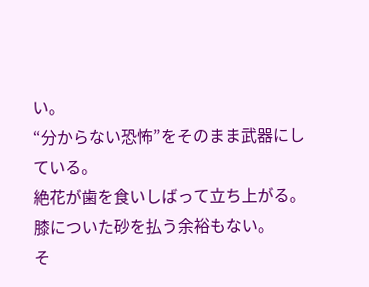い。
“分からない恐怖”をそのまま武器にしている。
絶花が歯を食いしばって立ち上がる。
膝についた砂を払う余裕もない。
そ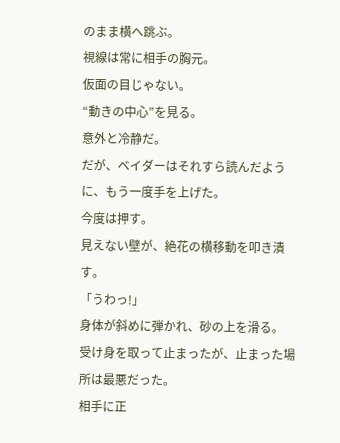のまま横へ跳ぶ。
視線は常に相手の胸元。
仮面の目じゃない。
“動きの中心”を見る。
意外と冷静だ。
だが、ベイダーはそれすら読んだように、もう一度手を上げた。
今度は押す。
見えない壁が、絶花の横移動を叩き潰す。
「うわっ!」
身体が斜めに弾かれ、砂の上を滑る。
受け身を取って止まったが、止まった場所は最悪だった。
相手に正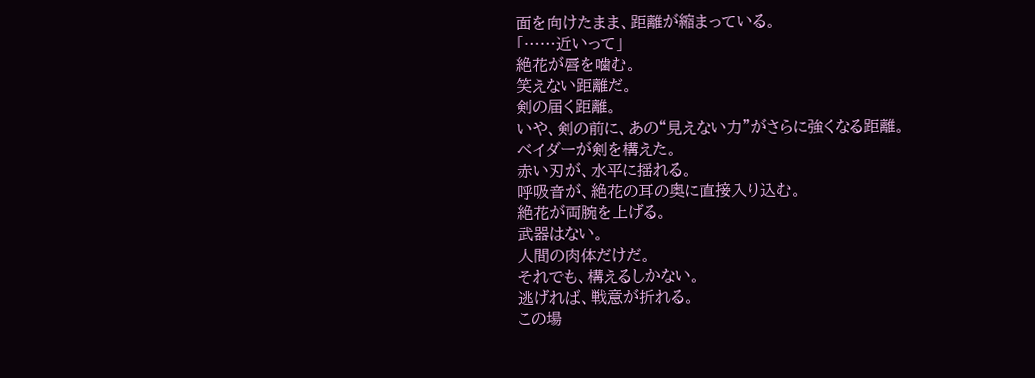面を向けたまま、距離が縮まっている。
「……近いって」
絶花が唇を噛む。
笑えない距離だ。
剣の届く距離。
いや、剣の前に、あの“見えない力”がさらに強くなる距離。
ベイダーが剣を構えた。
赤い刃が、水平に揺れる。
呼吸音が、絶花の耳の奥に直接入り込む。
絶花が両腕を上げる。
武器はない。
人間の肉体だけだ。
それでも、構えるしかない。
逃げれば、戦意が折れる。
この場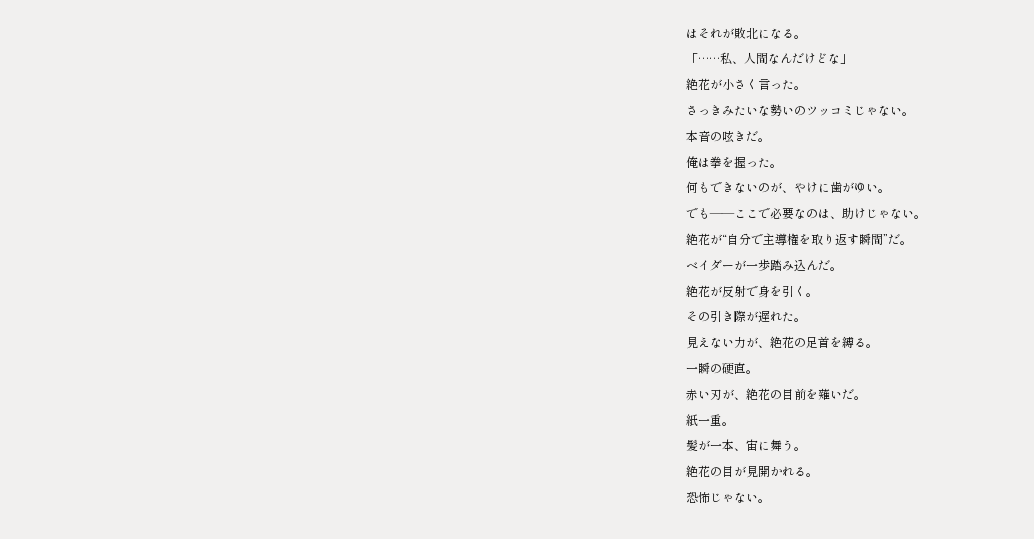はそれが敗北になる。
「……私、人間なんだけどな」
絶花が小さく言った。
さっきみたいな勢いのツッコミじゃない。
本音の呟きだ。
俺は拳を握った。
何もできないのが、やけに歯がゆい。
でも――ここで必要なのは、助けじゃない。
絶花が“自分で主導権を取り返す瞬間”だ。
ベイダーが一歩踏み込んだ。
絶花が反射で身を引く。
その引き際が遅れた。
見えない力が、絶花の足首を縛る。
一瞬の硬直。
赤い刃が、絶花の目前を薙いだ。
紙一重。
髪が一本、宙に舞う。
絶花の目が見開かれる。
恐怖じゃない。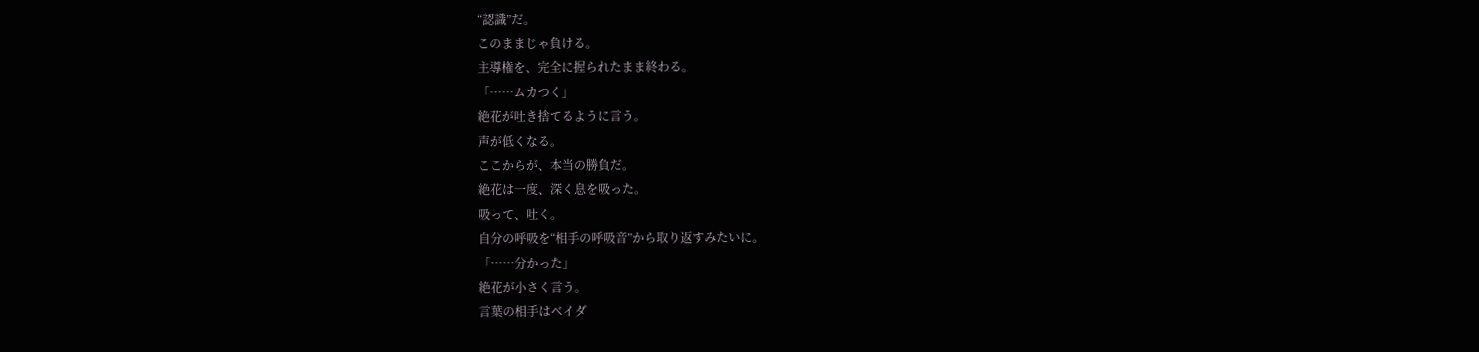“認識”だ。
このままじゃ負ける。
主導権を、完全に握られたまま終わる。
「……ムカつく」
絶花が吐き捨てるように言う。
声が低くなる。
ここからが、本当の勝負だ。
絶花は一度、深く息を吸った。
吸って、吐く。
自分の呼吸を“相手の呼吸音”から取り返すみたいに。
「……分かった」
絶花が小さく言う。
言葉の相手はベイダ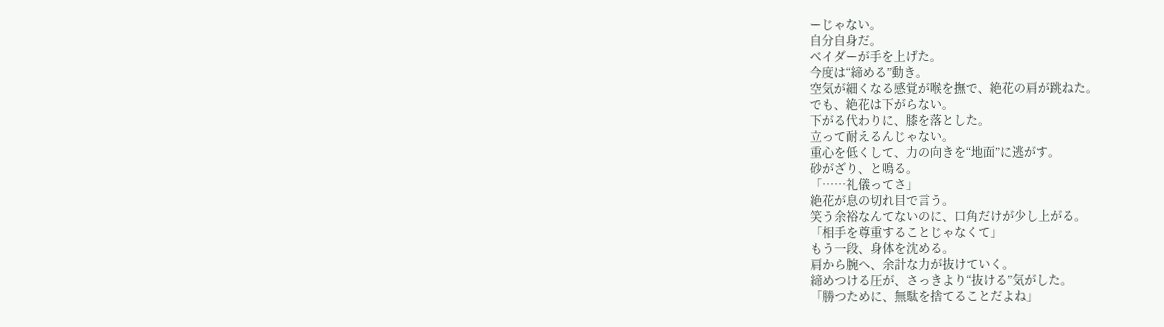ーじゃない。
自分自身だ。
ベイダーが手を上げた。
今度は“締める”動き。
空気が細くなる感覚が喉を撫で、絶花の肩が跳ねた。
でも、絶花は下がらない。
下がる代わりに、膝を落とした。
立って耐えるんじゃない。
重心を低くして、力の向きを“地面”に逃がす。
砂がざり、と鳴る。
「……礼儀ってさ」
絶花が息の切れ目で言う。
笑う余裕なんてないのに、口角だけが少し上がる。
「相手を尊重することじゃなくて」
もう一段、身体を沈める。
肩から腕へ、余計な力が抜けていく。
締めつける圧が、さっきより“抜ける”気がした。
「勝つために、無駄を捨てることだよね」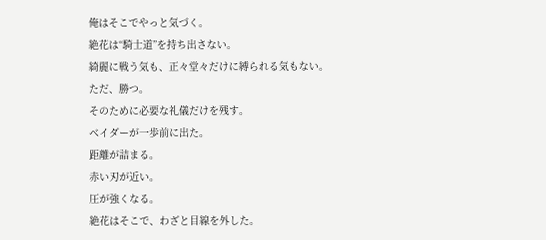俺はそこでやっと気づく。
絶花は“騎士道”を持ち出さない。
綺麗に戦う気も、正々堂々だけに縛られる気もない。
ただ、勝つ。
そのために必要な礼儀だけを残す。
ベイダーが一歩前に出た。
距離が詰まる。
赤い刃が近い。
圧が強くなる。
絶花はそこで、わざと目線を外した。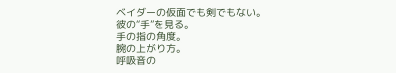ベイダーの仮面でも剣でもない。
彼の“手”を見る。
手の指の角度。
腕の上がり方。
呼吸音の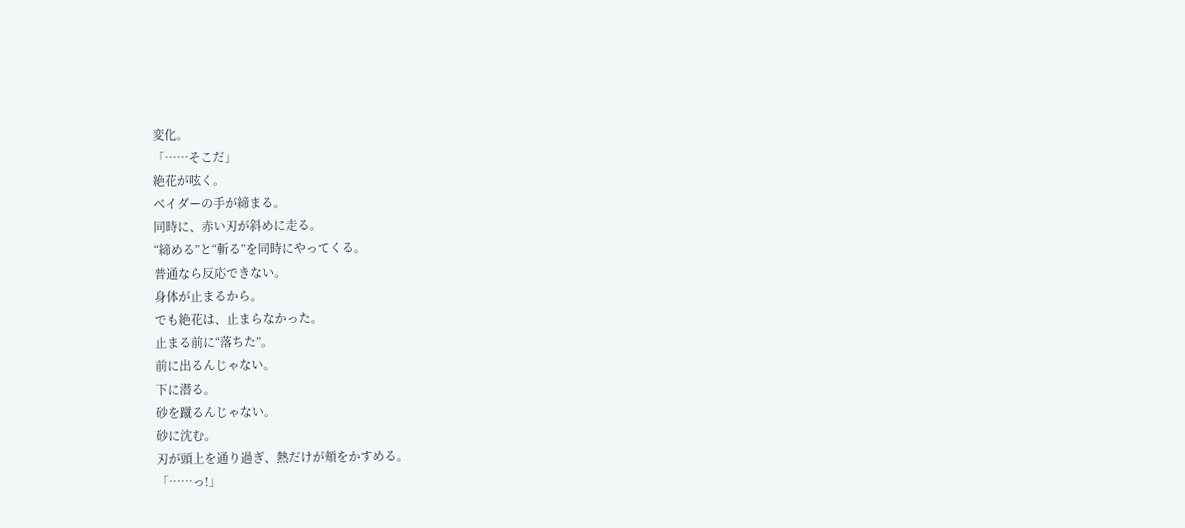変化。
「……そこだ」
絶花が呟く。
ベイダーの手が締まる。
同時に、赤い刃が斜めに走る。
“締める”と“斬る”を同時にやってくる。
普通なら反応できない。
身体が止まるから。
でも絶花は、止まらなかった。
止まる前に“落ちた”。
前に出るんじゃない。
下に潜る。
砂を蹴るんじゃない。
砂に沈む。
刃が頭上を通り過ぎ、熱だけが頬をかすめる。
「……っ!」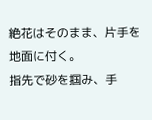絶花はそのまま、片手を地面に付く。
指先で砂を掴み、手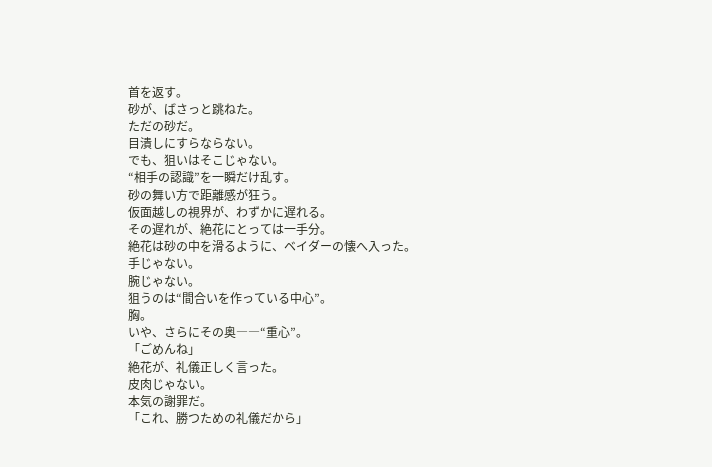首を返す。
砂が、ばさっと跳ねた。
ただの砂だ。
目潰しにすらならない。
でも、狙いはそこじゃない。
“相手の認識”を一瞬だけ乱す。
砂の舞い方で距離感が狂う。
仮面越しの視界が、わずかに遅れる。
その遅れが、絶花にとっては一手分。
絶花は砂の中を滑るように、ベイダーの懐へ入った。
手じゃない。
腕じゃない。
狙うのは“間合いを作っている中心”。
胸。
いや、さらにその奥――“重心”。
「ごめんね」
絶花が、礼儀正しく言った。
皮肉じゃない。
本気の謝罪だ。
「これ、勝つための礼儀だから」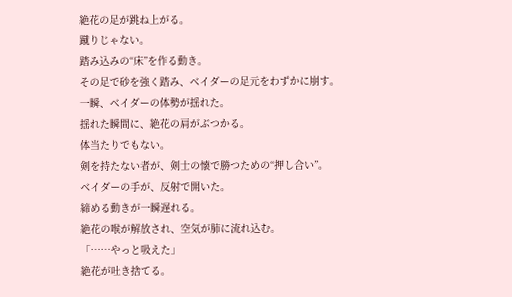絶花の足が跳ね上がる。
蹴りじゃない。
踏み込みの“床”を作る動き。
その足で砂を強く踏み、ベイダーの足元をわずかに崩す。
一瞬、ベイダーの体勢が揺れた。
揺れた瞬間に、絶花の肩がぶつかる。
体当たりでもない。
剣を持たない者が、剣士の懐で勝つための“押し合い”。
ベイダーの手が、反射で開いた。
締める動きが一瞬遅れる。
絶花の喉が解放され、空気が肺に流れ込む。
「……やっと吸えた」
絶花が吐き捨てる。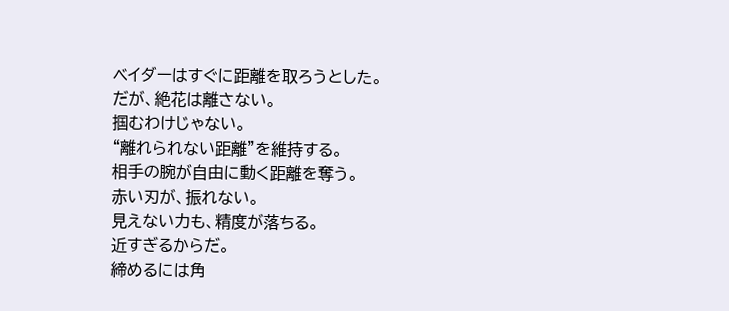ベイダーはすぐに距離を取ろうとした。
だが、絶花は離さない。
掴むわけじゃない。
“離れられない距離”を維持する。
相手の腕が自由に動く距離を奪う。
赤い刃が、振れない。
見えない力も、精度が落ちる。
近すぎるからだ。
締めるには角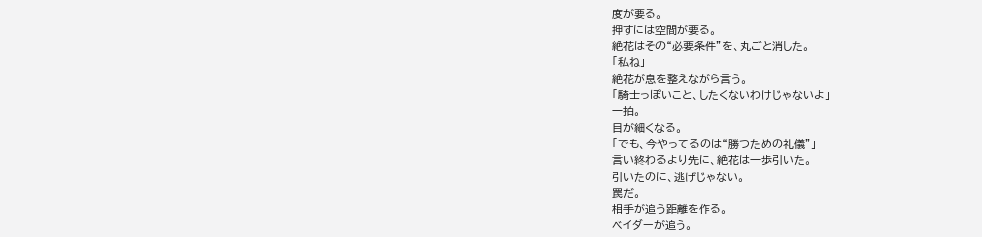度が要る。
押すには空間が要る。
絶花はその“必要条件”を、丸ごと消した。
「私ね」
絶花が息を整えながら言う。
「騎士っぽいこと、したくないわけじゃないよ」
一拍。
目が細くなる。
「でも、今やってるのは“勝つための礼儀”」
言い終わるより先に、絶花は一歩引いた。
引いたのに、逃げじゃない。
罠だ。
相手が追う距離を作る。
ベイダーが追う。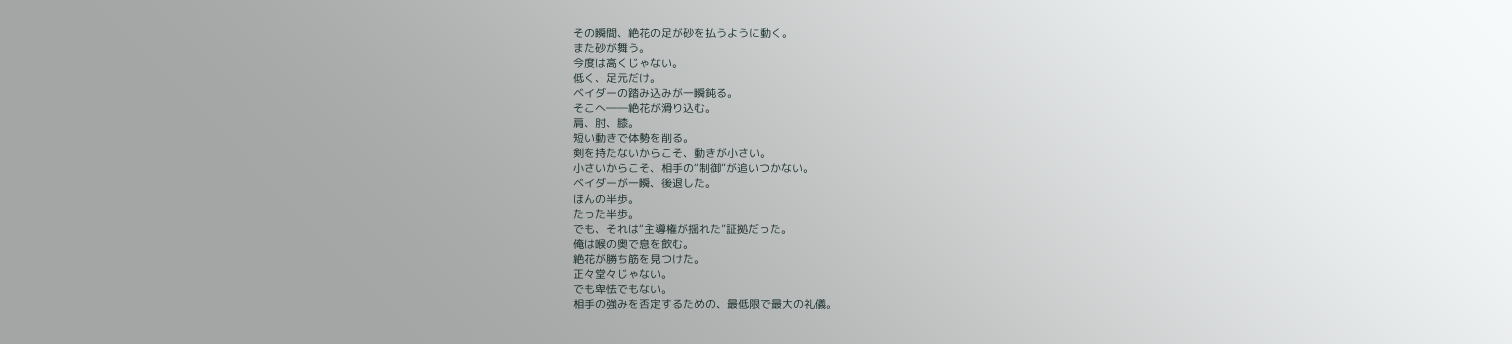その瞬間、絶花の足が砂を払うように動く。
また砂が舞う。
今度は高くじゃない。
低く、足元だけ。
ベイダーの踏み込みが一瞬鈍る。
そこへ――絶花が滑り込む。
肩、肘、膝。
短い動きで体勢を削る。
剣を持たないからこそ、動きが小さい。
小さいからこそ、相手の“制御”が追いつかない。
ベイダーが一瞬、後退した。
ほんの半歩。
たった半歩。
でも、それは“主導権が揺れた”証拠だった。
俺は喉の奥で息を飲む。
絶花が勝ち筋を見つけた。
正々堂々じゃない。
でも卑怯でもない。
相手の強みを否定するための、最低限で最大の礼儀。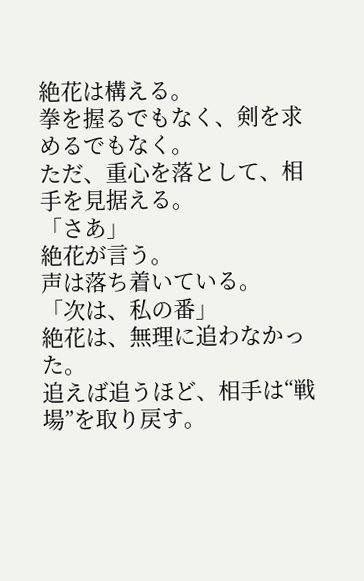絶花は構える。
拳を握るでもなく、剣を求めるでもなく。
ただ、重心を落として、相手を見据える。
「さあ」
絶花が言う。
声は落ち着いている。
「次は、私の番」
絶花は、無理に追わなかった。
追えば追うほど、相手は“戦場”を取り戻す。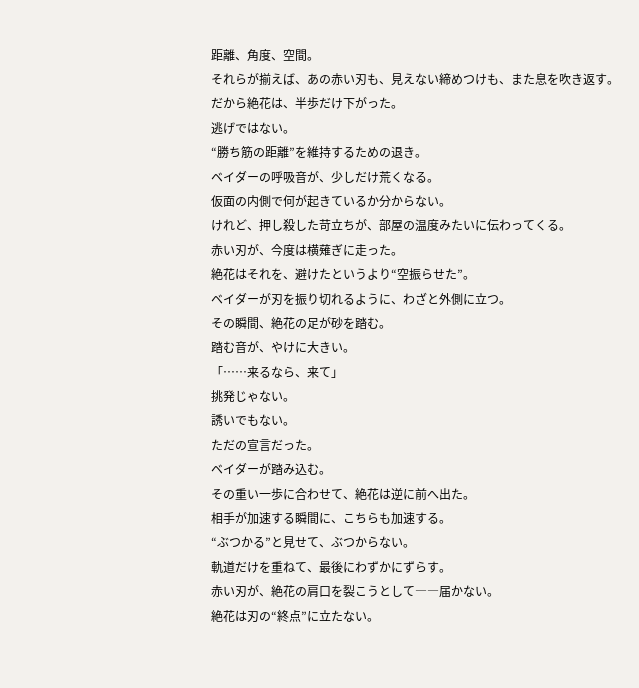距離、角度、空間。
それらが揃えば、あの赤い刃も、見えない締めつけも、また息を吹き返す。
だから絶花は、半歩だけ下がった。
逃げではない。
“勝ち筋の距離”を維持するための退き。
ベイダーの呼吸音が、少しだけ荒くなる。
仮面の内側で何が起きているか分からない。
けれど、押し殺した苛立ちが、部屋の温度みたいに伝わってくる。
赤い刃が、今度は横薙ぎに走った。
絶花はそれを、避けたというより“空振らせた”。
ベイダーが刃を振り切れるように、わざと外側に立つ。
その瞬間、絶花の足が砂を踏む。
踏む音が、やけに大きい。
「……来るなら、来て」
挑発じゃない。
誘いでもない。
ただの宣言だった。
ベイダーが踏み込む。
その重い一歩に合わせて、絶花は逆に前へ出た。
相手が加速する瞬間に、こちらも加速する。
“ぶつかる”と見せて、ぶつからない。
軌道だけを重ねて、最後にわずかにずらす。
赤い刃が、絶花の肩口を裂こうとして――届かない。
絶花は刃の“終点”に立たない。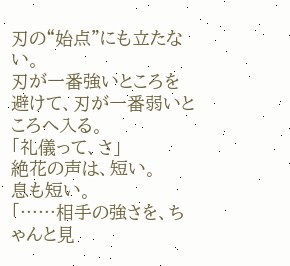刃の“始点”にも立たない。
刃が一番強いところを避けて、刃が一番弱いところへ入る。
「礼儀って、さ」
絶花の声は、短い。
息も短い。
「……相手の強さを、ちゃんと見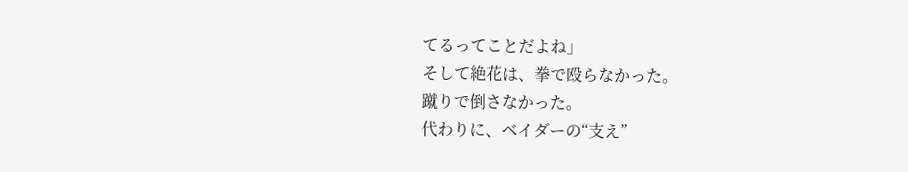てるってことだよね」
そして絶花は、拳で殴らなかった。
蹴りで倒さなかった。
代わりに、ベイダーの“支え”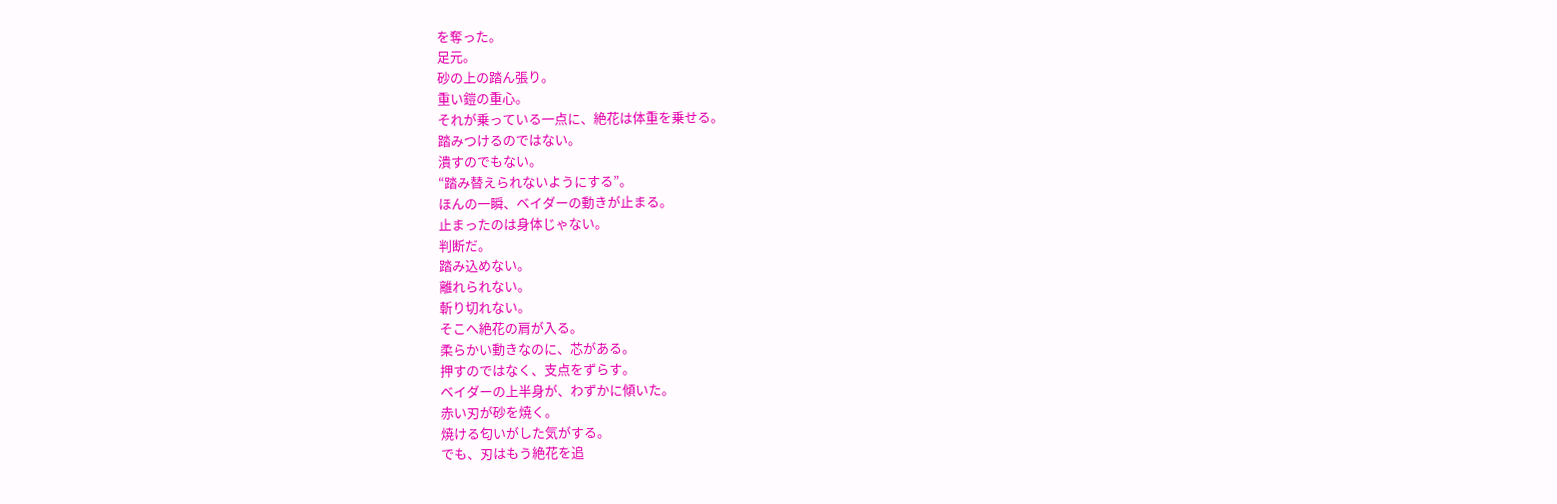を奪った。
足元。
砂の上の踏ん張り。
重い鎧の重心。
それが乗っている一点に、絶花は体重を乗せる。
踏みつけるのではない。
潰すのでもない。
“踏み替えられないようにする”。
ほんの一瞬、ベイダーの動きが止まる。
止まったのは身体じゃない。
判断だ。
踏み込めない。
離れられない。
斬り切れない。
そこへ絶花の肩が入る。
柔らかい動きなのに、芯がある。
押すのではなく、支点をずらす。
ベイダーの上半身が、わずかに傾いた。
赤い刃が砂を焼く。
焼ける匂いがした気がする。
でも、刃はもう絶花を追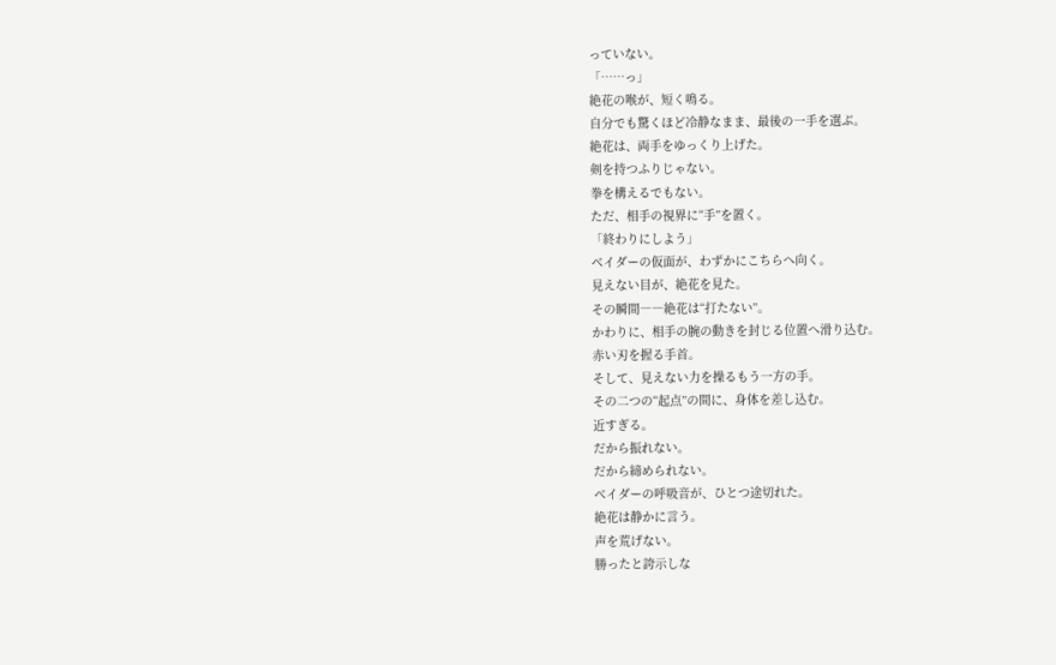っていない。
「……っ」
絶花の喉が、短く鳴る。
自分でも驚くほど冷静なまま、最後の一手を選ぶ。
絶花は、両手をゆっくり上げた。
剣を持つふりじゃない。
拳を構えるでもない。
ただ、相手の視界に“手”を置く。
「終わりにしよう」
ベイダーの仮面が、わずかにこちらへ向く。
見えない目が、絶花を見た。
その瞬間――絶花は“打たない”。
かわりに、相手の腕の動きを封じる位置へ滑り込む。
赤い刃を握る手首。
そして、見えない力を操るもう一方の手。
その二つの“起点”の間に、身体を差し込む。
近すぎる。
だから振れない。
だから締められない。
ベイダーの呼吸音が、ひとつ途切れた。
絶花は静かに言う。
声を荒げない。
勝ったと誇示しな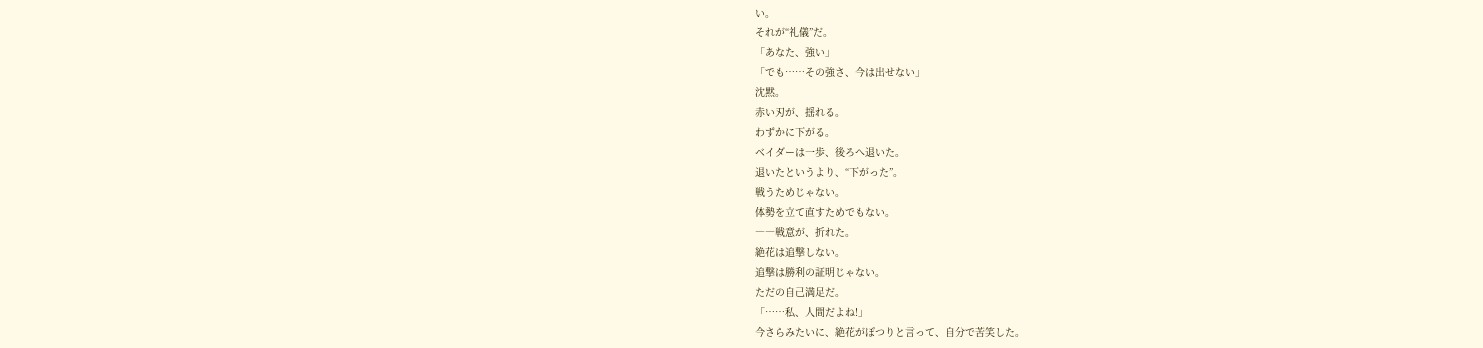い。
それが“礼儀”だ。
「あなた、強い」
「でも……その強さ、今は出せない」
沈黙。
赤い刃が、揺れる。
わずかに下がる。
ベイダーは一歩、後ろへ退いた。
退いたというより、“下がった”。
戦うためじゃない。
体勢を立て直すためでもない。
――戦意が、折れた。
絶花は追撃しない。
追撃は勝利の証明じゃない。
ただの自己満足だ。
「……私、人間だよね!」
今さらみたいに、絶花がぽつりと言って、自分で苦笑した。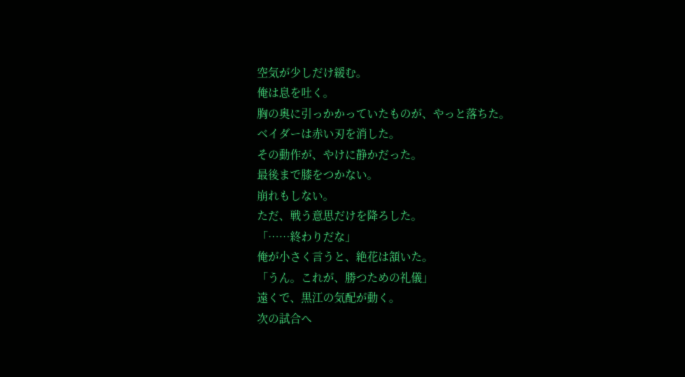空気が少しだけ緩む。
俺は息を吐く。
胸の奥に引っかかっていたものが、やっと落ちた。
ベイダーは赤い刃を消した。
その動作が、やけに静かだった。
最後まで膝をつかない。
崩れもしない。
ただ、戦う意思だけを降ろした。
「……終わりだな」
俺が小さく言うと、絶花は頷いた。
「うん。これが、勝つための礼儀」
遠くで、黒江の気配が動く。
次の試合へ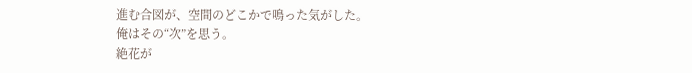進む合図が、空間のどこかで鳴った気がした。
俺はその“次”を思う。
絶花が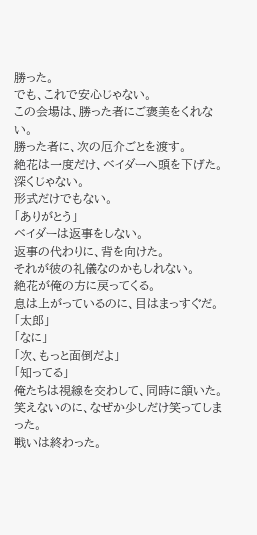勝った。
でも、これで安心じゃない。
この会場は、勝った者にご褒美をくれない。
勝った者に、次の厄介ごとを渡す。
絶花は一度だけ、ベイダーへ頭を下げた。
深くじゃない。
形式だけでもない。
「ありがとう」
ベイダーは返事をしない。
返事の代わりに、背を向けた。
それが彼の礼儀なのかもしれない。
絶花が俺の方に戻ってくる。
息は上がっているのに、目はまっすぐだ。
「太郎」
「なに」
「次、もっと面倒だよ」
「知ってる」
俺たちは視線を交わして、同時に頷いた。
笑えないのに、なぜか少しだけ笑ってしまった。
戦いは終わった。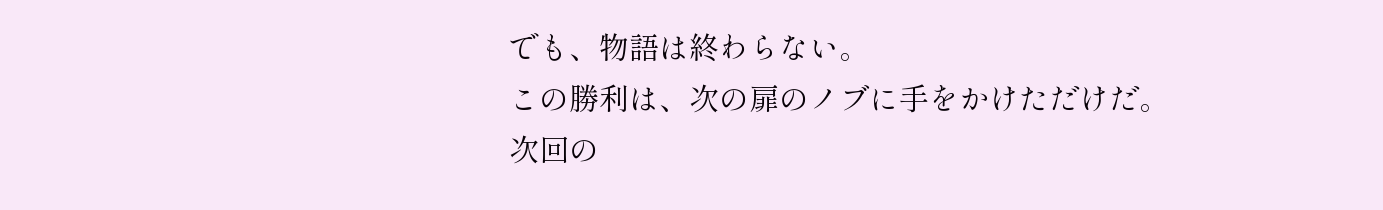でも、物語は終わらない。
この勝利は、次の扉のノブに手をかけただけだ。
次回の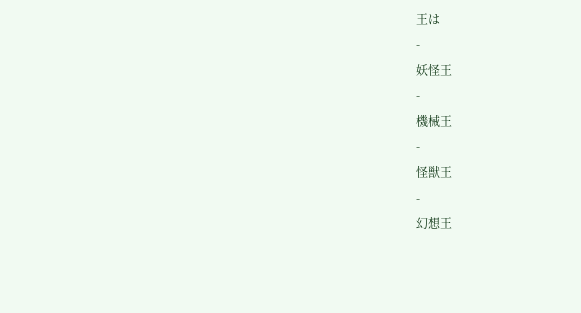王は
-
妖怪王
-
機械王
-
怪獣王
-
幻想王